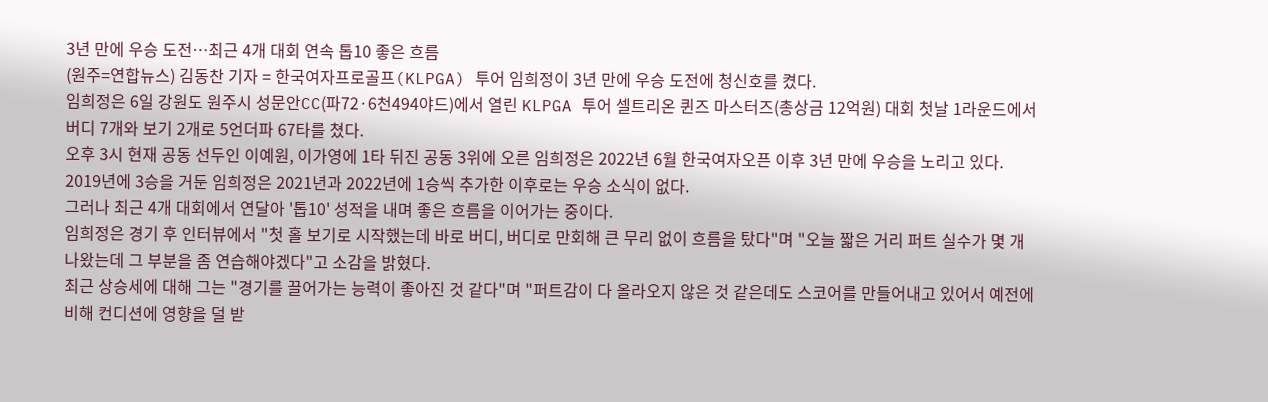3년 만에 우승 도전…최근 4개 대회 연속 톱10 좋은 흐름
(원주=연합뉴스) 김동찬 기자 = 한국여자프로골프(KLPGA) 투어 임희정이 3년 만에 우승 도전에 청신호를 켰다.
임희정은 6일 강원도 원주시 성문안CC(파72·6천494야드)에서 열린 KLPGA 투어 셀트리온 퀸즈 마스터즈(총상금 12억원) 대회 첫날 1라운드에서 버디 7개와 보기 2개로 5언더파 67타를 쳤다.
오후 3시 현재 공동 선두인 이예원, 이가영에 1타 뒤진 공동 3위에 오른 임희정은 2022년 6월 한국여자오픈 이후 3년 만에 우승을 노리고 있다.
2019년에 3승을 거둔 임희정은 2021년과 2022년에 1승씩 추가한 이후로는 우승 소식이 없다.
그러나 최근 4개 대회에서 연달아 '톱10' 성적을 내며 좋은 흐름을 이어가는 중이다.
임희정은 경기 후 인터뷰에서 "첫 홀 보기로 시작했는데 바로 버디, 버디로 만회해 큰 무리 없이 흐름을 탔다"며 "오늘 짧은 거리 퍼트 실수가 몇 개 나왔는데 그 부분을 좀 연습해야겠다"고 소감을 밝혔다.
최근 상승세에 대해 그는 "경기를 끌어가는 능력이 좋아진 것 같다"며 "퍼트감이 다 올라오지 않은 것 같은데도 스코어를 만들어내고 있어서 예전에 비해 컨디션에 영향을 덜 받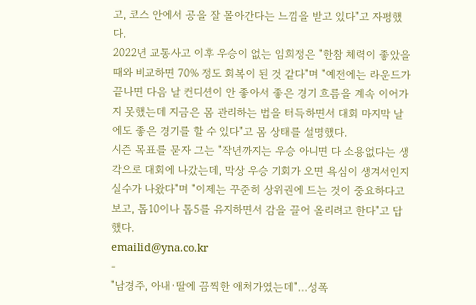고, 코스 안에서 공을 잘 몰아간다는 느낌을 받고 있다"고 자평했다.
2022년 교통사고 이후 우승이 없는 임희정은 "한참 체력이 좋았을 때와 비교하면 70% 정도 회복이 된 것 같다"며 "예전에는 라운드가 끝나면 다음 날 컨디션이 안 좋아서 좋은 경기 흐름을 계속 이어가지 못했는데 지금은 몸 관리하는 법을 터득하면서 대회 마지막 날에도 좋은 경기를 할 수 있다"고 몸 상태를 설명했다.
시즌 목표를 묻자 그는 "작년까지는 우승 아니면 다 소용없다는 생각으로 대회에 나갔는데, 막상 우승 기회가 오면 욕심이 생겨서인지 실수가 나왔다"며 "이제는 꾸준히 상위권에 드는 것이 중요하다고 보고, 톱10이나 톱5를 유지하면서 감을 끌어 올리려고 한다"고 답했다.
emailid@yna.co.kr
-
"남경주, 아내·딸에 끔찍한 애처가였는데"…성폭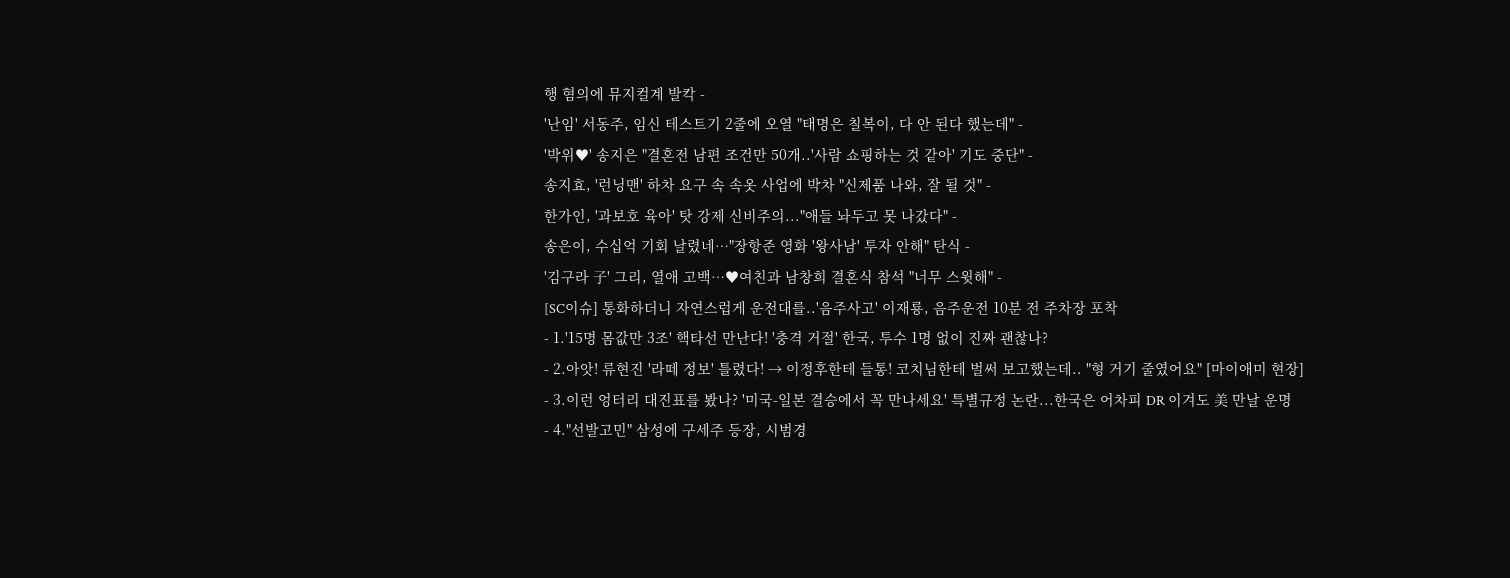행 혐의에 뮤지컬계 발칵 -
'난임' 서동주, 임신 테스트기 2줄에 오열 "태명은 칠복이, 다 안 된다 했는데" -
'박위♥' 송지은 "결혼전 남편 조건만 50개..'사람 쇼핑하는 것 같아' 기도 중단" -
송지효, '런닝맨' 하차 요구 속 속옷 사업에 박차 "신제품 나와, 잘 될 것" -
한가인, '과보호 육아' 탓 강제 신비주의..."애들 놔두고 못 나갔다" -
송은이, 수십억 기회 날렸네…"장항준 영화 '왕사남' 투자 안해" 탄식 -
'김구라 子' 그리, 열애 고백…♥여친과 남창희 결혼식 참석 "너무 스윗해" -
[SC이슈] 통화하더니 자연스럽게 운전대를..'음주사고' 이재룡, 음주운전 10분 전 주차장 포착
- 1.'15명 몸값만 3조' 핵타선 만난다! '충격 거절' 한국, 투수 1명 없이 진짜 괜찮나?
- 2.아앗! 류현진 '라떼 정보' 틀렸다! → 이정후한테 들통! 코치님한테 벌써 보고했는데.. "형 거기 줄였어요" [마이애미 현장]
- 3.이런 엉터리 대진표를 봤나? '미국-일본 결승에서 꼭 만나세요' 특별규정 논란...한국은 어차피 DR 이겨도 美 만날 운명
- 4."선발고민" 삼성에 구세주 등장, 시범경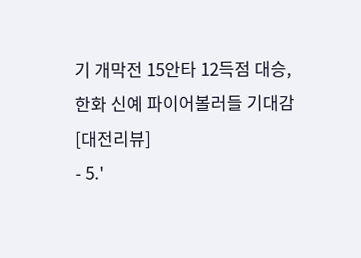기 개막전 15안타 12득점 대승, 한화 신예 파이어볼러들 기대감[대전리뷰]
- 5.'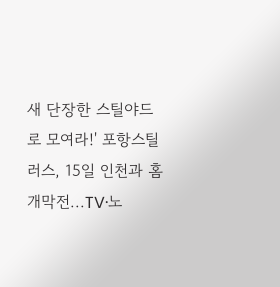새 단장한 스틸야드로 모여라!' 포항스틸러스, 15일 인천과 홈 개막전...TV·노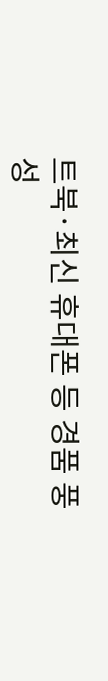트북·최신 휴대폰 등 경품 풍성